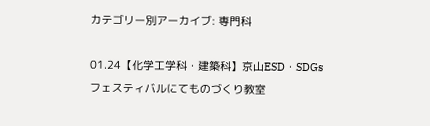カテゴリー別アーカイブ: 専門科

01.24【化学工学科・建築科】京山ESD・SDGsフェスティバルにてものづくり教室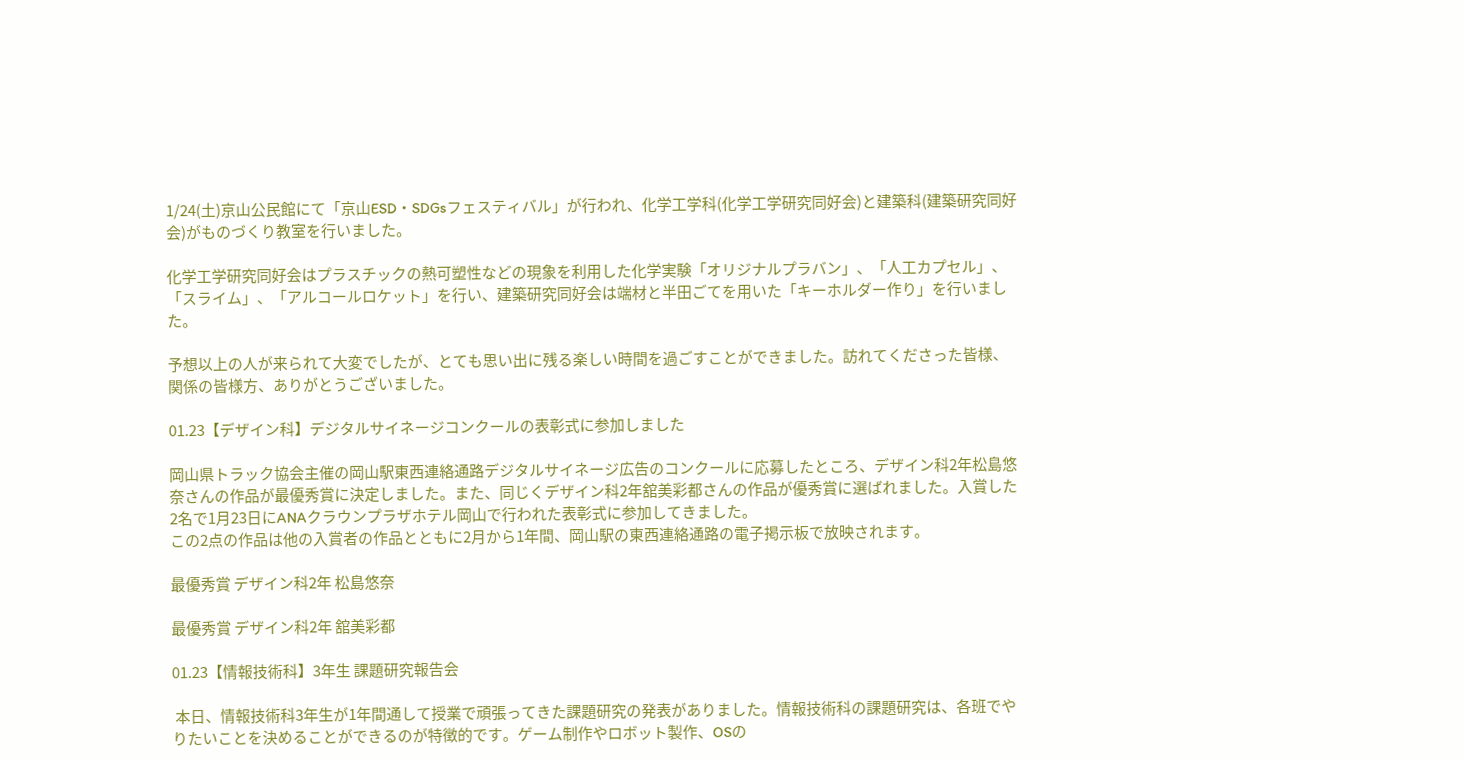1/24(土)京山公民館にて「京山ESD・SDGsフェスティバル」が行われ、化学工学科(化学工学研究同好会)と建築科(建築研究同好会)がものづくり教室を行いました。

化学工学研究同好会はプラスチックの熱可塑性などの現象を利用した化学実験「オリジナルプラバン」、「人工カプセル」、「スライム」、「アルコールロケット」を行い、建築研究同好会は端材と半田ごてを用いた「キーホルダー作り」を行いました。

予想以上の人が来られて大変でしたが、とても思い出に残る楽しい時間を過ごすことができました。訪れてくださった皆様、関係の皆様方、ありがとうございました。

01.23【デザイン科】デジタルサイネージコンクールの表彰式に参加しました

岡山県トラック協会主催の岡山駅東西連絡通路デジタルサイネージ広告のコンクールに応募したところ、デザイン科2年松島悠奈さんの作品が最優秀賞に決定しました。また、同じくデザイン科2年舘美彩都さんの作品が優秀賞に選ばれました。入賞した2名で1月23日にANAクラウンプラザホテル岡山で行われた表彰式に参加してきました。
この2点の作品は他の入賞者の作品とともに2月から1年間、岡山駅の東西連絡通路の電子掲示板で放映されます。

最優秀賞 デザイン科2年 松島悠奈

最優秀賞 デザイン科2年 舘美彩都

01.23【情報技術科】3年生 課題研究報告会

 本日、情報技術科3年生が1年間通して授業で頑張ってきた課題研究の発表がありました。情報技術科の課題研究は、各班でやりたいことを決めることができるのが特徴的です。ゲーム制作やロボット製作、OSの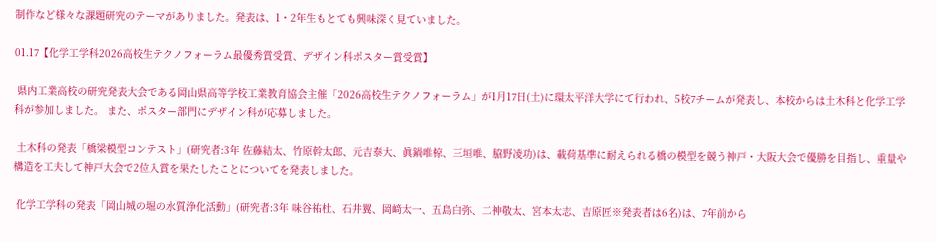制作など様々な課題研究のテーマがありました。発表は、1・2年生もとても興味深く見ていました。

01.17【化学工学科2026高校生テクノフォーラム最優秀賞受賞、デザイン科ポスター賞受賞】

 県内工業高校の研究発表大会である岡山県高等学校工業教育協会主催「2026高校生テクノフォーラム」が1月17日(土)に環太平洋大学にて行われ、5校7チームが発表し、本校からは土木科と化学工学科が参加しました。 また、ポスター部門にデザイン科が応募しました。

 土木科の発表「橋梁模型コンテスト」(研究者:3年 佐藤結太、竹原幹太郎、元吉泰大、眞鍋唯椋、三垣唯、脇野凌功)は、載荷基準に耐えられる橋の模型を競う神戸・大阪大会で優勝を目指し、重量や構造を工夫して神戸大会で2位入賞を果たしたことについてを発表しました。

 化学工学科の発表「岡山城の堀の水質浄化活動」(研究者:3年 味谷祐杜、石井翼、岡﨑太一、五島白弥、二神敬太、宮本太志、吉原匠※発表者は6名)は、7年前から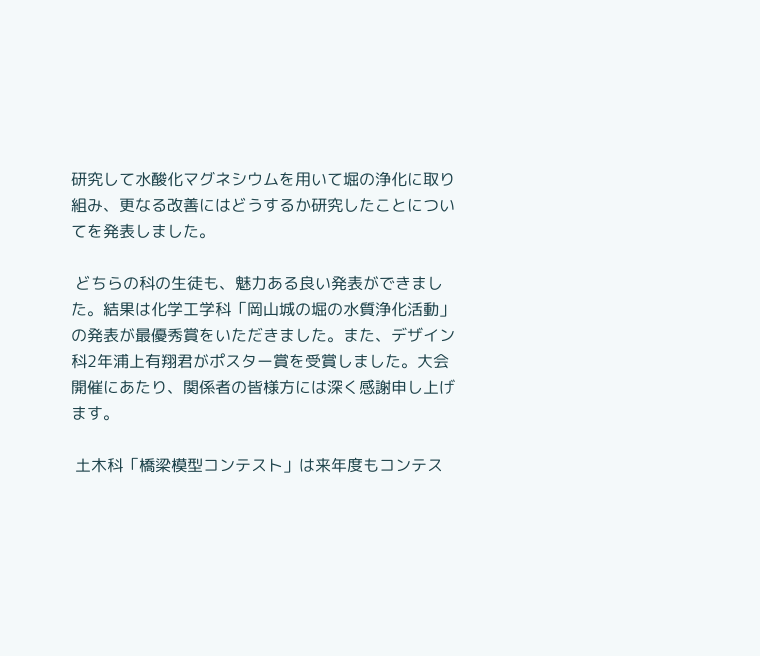研究して水酸化マグネシウムを用いて堀の浄化に取り組み、更なる改善にはどうするか研究したことについてを発表しました。

 どちらの科の生徒も、魅力ある良い発表ができました。結果は化学工学科「岡山城の堀の水質浄化活動」の発表が最優秀賞をいただきました。また、デザイン科2年浦上有翔君がポスター賞を受賞しました。大会開催にあたり、関係者の皆様方には深く感謝申し上げます。

 土木科「橋梁模型コンテスト」は来年度もコンテス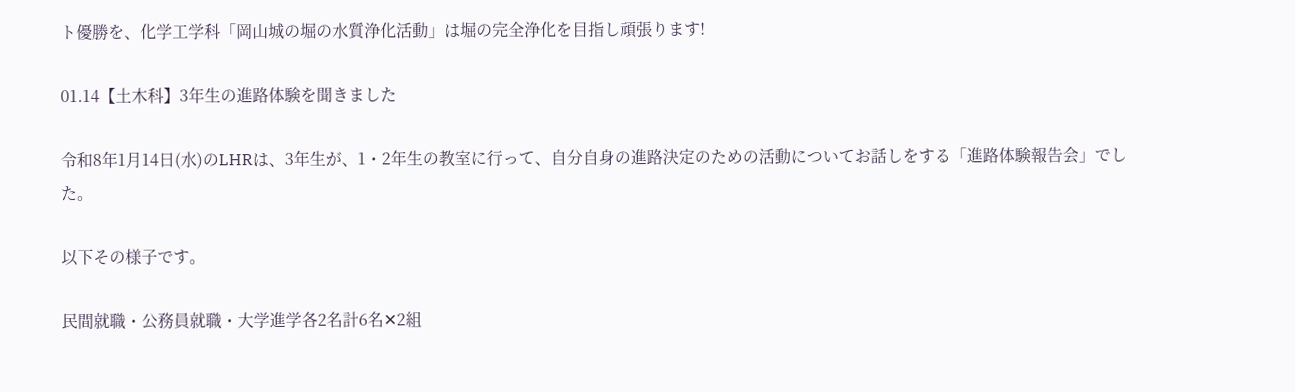ト優勝を、化学工学科「岡山城の堀の水質浄化活動」は堀の完全浄化を目指し頑張ります!

01.14【土木科】3年生の進路体験を聞きました

令和8年1月14日(水)のLHRは、3年生が、1・2年生の教室に行って、自分自身の進路決定のための活動についてお話しをする「進路体験報告会」でした。

以下その様子です。

民間就職・公務員就職・大学進学各2名計6名✕2組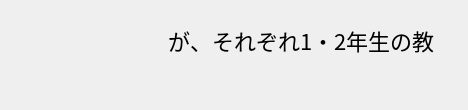が、それぞれ1・2年生の教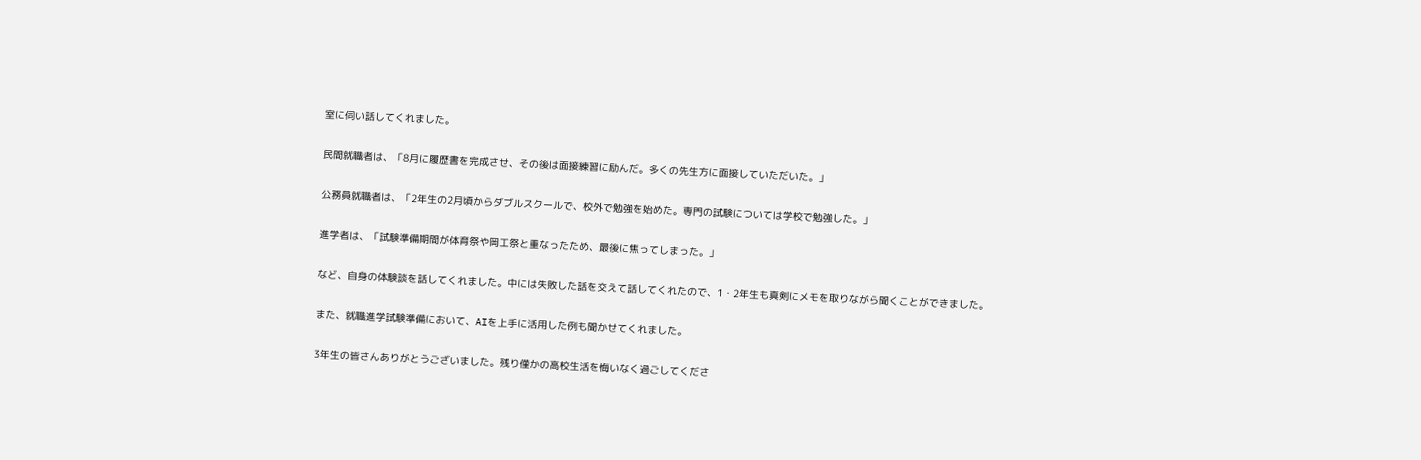室に伺い話してくれました。

民間就職者は、「8月に履歴書を完成させ、その後は面接練習に励んだ。多くの先生方に面接していただいた。」

公務員就職者は、「2年生の2月頃からダブルスクールで、校外で勉強を始めた。専門の試験については学校で勉強した。」

進学者は、「試験準備期間が体育祭や岡工祭と重なったため、最後に焦ってしまった。」

など、自身の体験談を話してくれました。中には失敗した話を交えて話してくれたので、1・2年生も真剣にメモを取りながら聞くことができました。

また、就職進学試験準備において、AIを上手に活用した例も聞かせてくれました。

3年生の皆さんありがとうございました。残り僅かの高校生活を悔いなく過ごしてくださ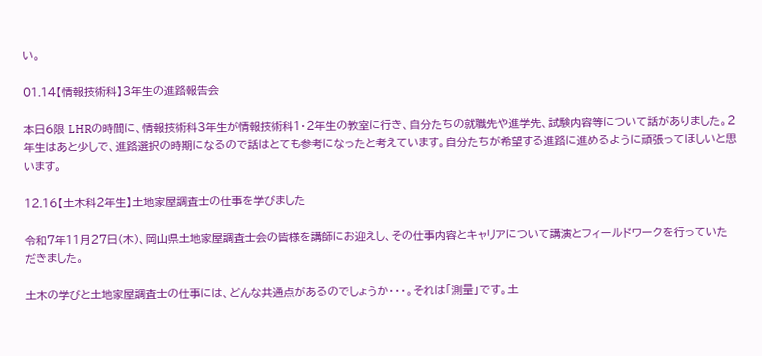い。

01.14【情報技術科】3年生の進路報告会

本日6限 LHRの時間に、情報技術科3年生が情報技術科1・2年生の教室に行き、自分たちの就職先や進学先、試験内容等について話がありました。2年生はあと少しで、進路選択の時期になるので話はとても参考になったと考えています。自分たちが希望する進路に進めるように頑張ってほしいと思います。

12.16【土木科2年生】土地家屋調査士の仕事を学びました

令和7年11月27日(木)、岡山県土地家屋調査士会の皆様を講師にお迎えし、その仕事内容とキャリアについて講演とフィールドワークを行っていただきました。

土木の学びと土地家屋調査士の仕事には、どんな共通点があるのでしょうか・・・。それは「測量」です。土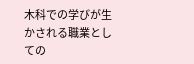木科での学びが生かされる職業としての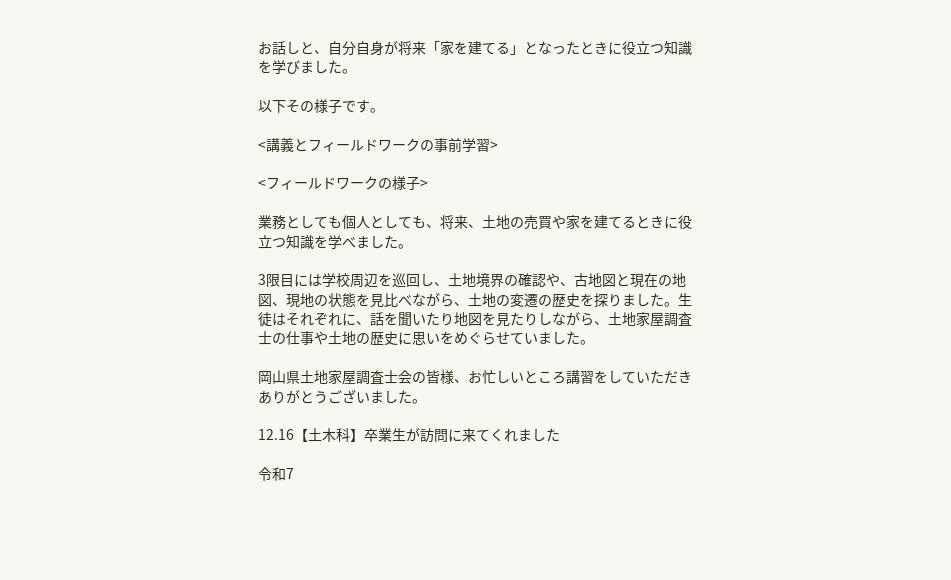お話しと、自分自身が将来「家を建てる」となったときに役立つ知識を学びました。

以下その様子です。

<講義とフィールドワークの事前学習>

<フィールドワークの様子>

業務としても個人としても、将来、土地の売買や家を建てるときに役立つ知識を学べました。

3限目には学校周辺を巡回し、土地境界の確認や、古地図と現在の地図、現地の状態を見比べながら、土地の変遷の歴史を探りました。生徒はそれぞれに、話を聞いたり地図を見たりしながら、土地家屋調査士の仕事や土地の歴史に思いをめぐらせていました。

岡山県土地家屋調査士会の皆様、お忙しいところ講習をしていただきありがとうございました。

12.16【土木科】卒業生が訪問に来てくれました

令和7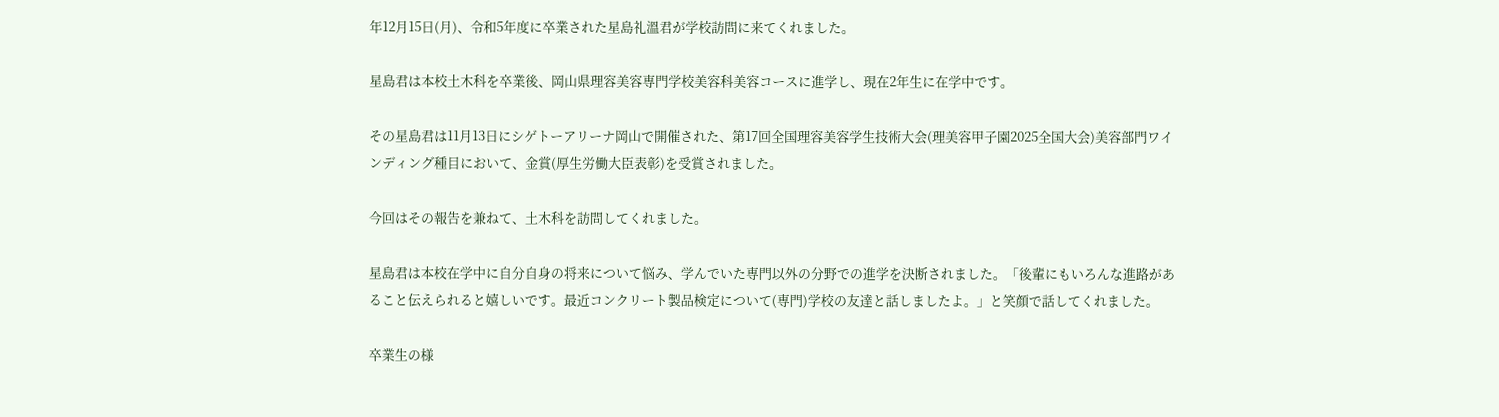年12月15日(月)、令和5年度に卒業された星島礼溫君が学校訪問に来てくれました。

星島君は本校土木科を卒業後、岡山県理容美容専門学校美容科美容コースに進学し、現在2年生に在学中です。

その星島君は11月13日にシゲトーアリーナ岡山で開催された、第17回全国理容美容学生技術大会(理美容甲子園2025全国大会)美容部門ワインディング種目において、金賞(厚生労働大臣表彰)を受賞されました。

今回はその報告を兼ねて、土木科を訪問してくれました。

星島君は本校在学中に自分自身の将来について悩み、学んでいた専門以外の分野での進学を決断されました。「後輩にもいろんな進路があること伝えられると嬉しいです。最近コンクリート製品検定について(専門)学校の友達と話しましたよ。」と笑顔で話してくれました。

卒業生の様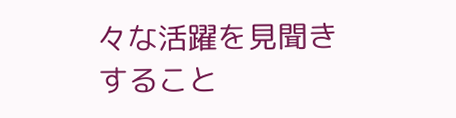々な活躍を見聞きすること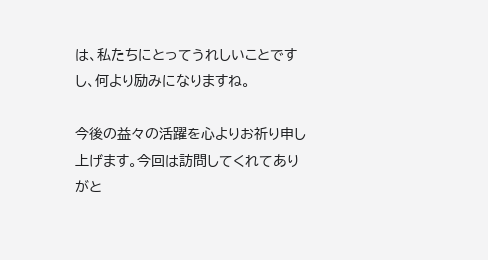は、私たちにとってうれしいことですし、何より励みになりますね。

今後の益々の活躍を心よりお祈り申し上げます。今回は訪問してくれてありがと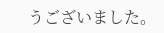うございました。